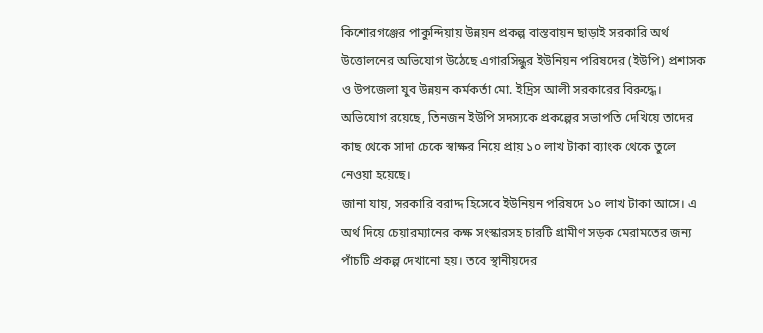কিশোরগঞ্জের পাকুন্দিয়ায় উন্নয়ন প্রকল্প বাস্তবায়ন ছাড়াই সরকারি অর্থ উত্তোলনের অভিযোগ উঠেছে এগারসিন্ধুর ইউনিয়ন পরিষদের (ইউপি) প্রশাসক ও উপজেলা যুব উন্নয়ন কর্মকর্তা মো. ইদ্রিস আলী সরকারের বিরুদ্ধে।
অভিযোগ রয়েছে, তিনজন ইউপি সদস্যকে প্রকল্পের সভাপতি দেখিয়ে তাদের কাছ থেকে সাদা চেকে স্বাক্ষর নিয়ে প্রায় ১০ লাখ টাকা ব্যাংক থেকে তুলে নেওয়া হয়েছে।
জানা যায়, সরকারি বরাদ্দ হিসেবে ইউনিয়ন পরিষদে ১০ লাখ টাকা আসে। এ অর্থ দিয়ে চেয়ারম্যানের কক্ষ সংস্কারসহ চারটি গ্রামীণ সড়ক মেরামতের জন্য পাঁচটি প্রকল্প দেখানো হয়। তবে স্থানীয়দের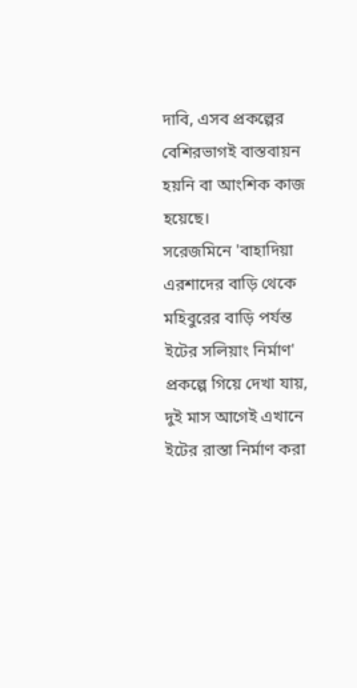দাবি, এসব প্রকল্পের বেশিরভাগই বাস্তবায়ন হয়নি বা আংশিক কাজ হয়েছে।
সরেজমিনে 'বাহাদিয়া এরশাদের বাড়ি থেকে মহিবুরের বাড়ি পর্যন্ত ইটের সলিয়াং নির্মাণ' প্রকল্পে গিয়ে দেখা যায়, দুই মাস আগেই এখানে ইটের রাস্তা নির্মাণ করা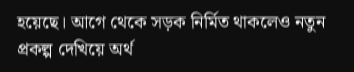হয়েছে। আগে থেকে সড়ক নির্মিত থাকলেও নতুন প্রকল্প দেখিয়ে অর্থ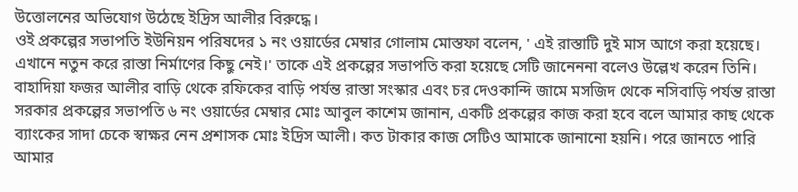উত্তোলনের অভিযোগ উঠেছে ইদ্রিস আলীর বিরুদ্ধে।
ওই প্রকল্পের সভাপতি ইউনিয়ন পরিষদের ১ নং ওয়ার্ডের মেম্বার গোলাম মোস্তফা বলেন, ' এই রাস্তাটি দুই মাস আগে করা হয়েছে। এখানে নতুন করে রাস্তা নির্মাণের কিছু নেই।' তাকে এই প্রকল্পের সভাপতি করা হয়েছে সেটি জানেননা বলেও উল্লেখ করেন তিনি।
বাহাদিয়া ফজর আলীর বাড়ি থেকে রফিকের বাড়ি পর্যন্ত রাস্তা সংস্কার এবং চর দেওকান্দি জামে মসজিদ থেকে নসিবাড়ি পর্যন্ত রাস্তা সরকার প্রকল্পের সভাপতি ৬ নং ওয়ার্ডের মেম্বার মোঃ আবুল কাশেম জানান, একটি প্রকল্পের কাজ করা হবে বলে আমার কাছ থেকে ব্যাংকের সাদা চেকে স্বাক্ষর নেন প্রশাসক মোঃ ইদ্রিস আলী। কত টাকার কাজ সেটিও আমাকে জানানো হয়নি। পরে জানতে পারি আমার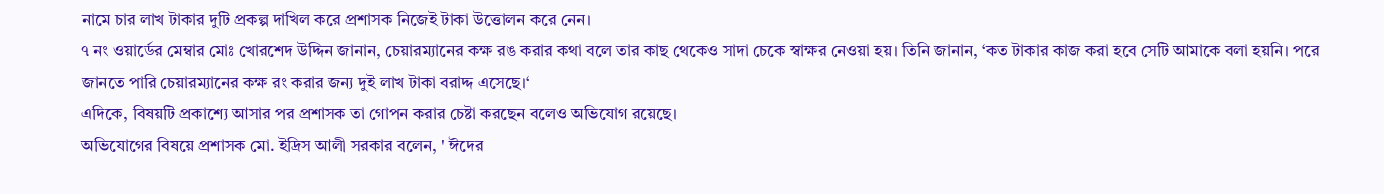নামে চার লাখ টাকার দুটি প্রকল্প দাখিল করে প্রশাসক নিজেই টাকা উত্তোলন করে নেন।
৭ নং ওয়ার্ডের মেম্বার মোঃ খোরশেদ উদ্দিন জানান, চেয়ারম্যানের কক্ষ রঙ করার কথা বলে তার কাছ থেকেও সাদা চেকে স্বাক্ষর নেওয়া হয়। তিনি জানান, ‘কত টাকার কাজ করা হবে সেটি আমাকে বলা হয়নি। পরে জানতে পারি চেয়ারম্যানের কক্ষ রং করার জন্য দুই লাখ টাকা বরাদ্দ এসেছে।‘
এদিকে, বিষয়টি প্রকাশ্যে আসার পর প্রশাসক তা গোপন করার চেষ্টা করছেন বলেও অভিযোগ রয়েছে।
অভিযোগের বিষয়ে প্রশাসক মো. ইদ্রিস আলী সরকার বলেন, ' ঈদের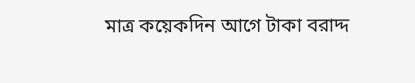মাত্র কয়েকদিন আগে টাকা বরাদ্দ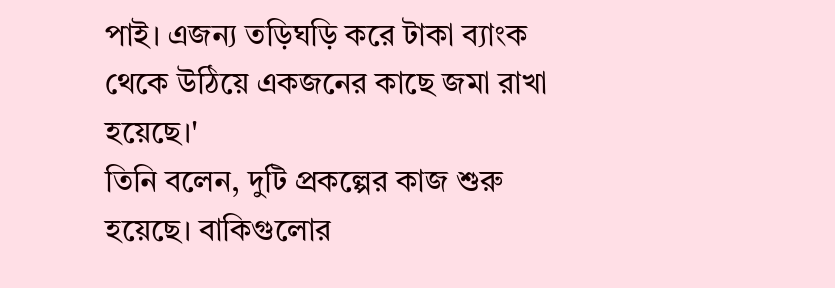পাই। এজন্য তড়িঘড়ি করে টাকা ব্যাংক থেকে উঠিয়ে একজনের কাছে জমা রাখা হয়েছে।'
তিনি বলেন, দুটি প্রকল্পের কাজ শুরু হয়েছে। বাকিগুলোর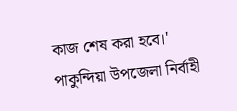কাজ শেষ করা হবে।'
পাকুন্দিয়া উপজেলা নির্বাহী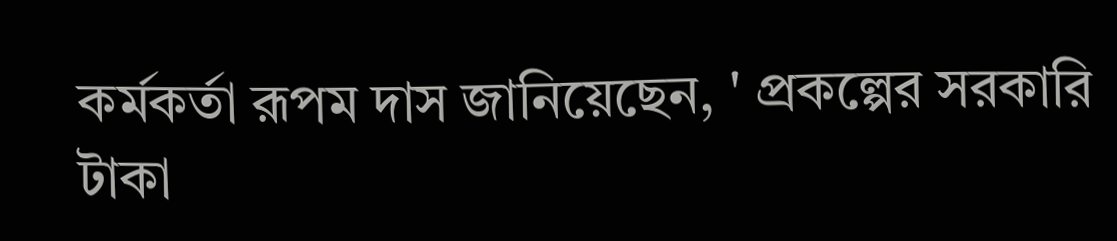কর্মকর্তা রূপম দাস জানিয়েছেন, ' প্রকল্পের সরকারি টাকা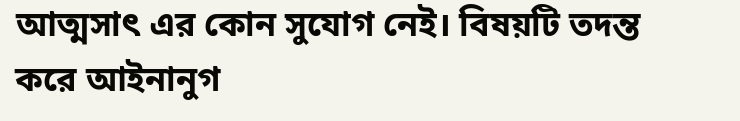আত্মসাৎ এর কোন সুযোগ নেই। বিষয়টি তদন্ত করে আইনানুগ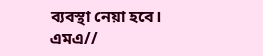ব্যবস্থা নেয়া হবে।
এমএ//